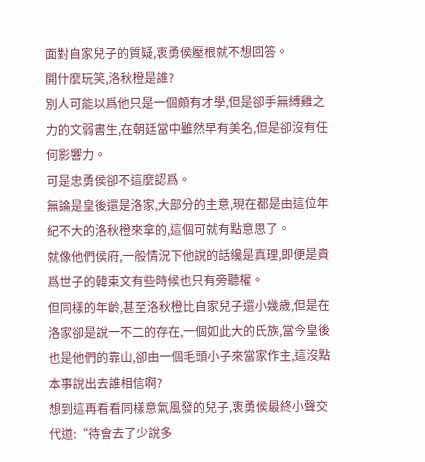面對自家兒子的質疑,衷勇侯壓根就不想回答。
開什麼玩笑,洛秋橙是誰?
別人可能以爲他只是一個頗有才學,但是卻手無縛雞之力的文弱書生,在朝廷當中雖然早有美名,但是卻沒有任何影響力。
可是忠勇侯卻不這麼認爲。
無論是皇後還是洛家,大部分的主意,現在都是由這位年紀不大的洛秋橙來拿的,這個可就有點意思了。
就像他們侯府,一般情況下他說的話纔是真理,即便是貴爲世子的韓束文有些時候也只有旁聽權。
但同樣的年齡,甚至洛秋橙比自家兒子還小幾歲,但是在洛家卻是說一不二的存在,一個如此大的氏族,當今皇後也是他們的靠山,卻由一個毛頭小子來當家作主,這沒點本事說出去誰相信啊?
想到這再看看同樣意氣風發的兒子,衷勇侯最終小聲交代道:“待會去了少說多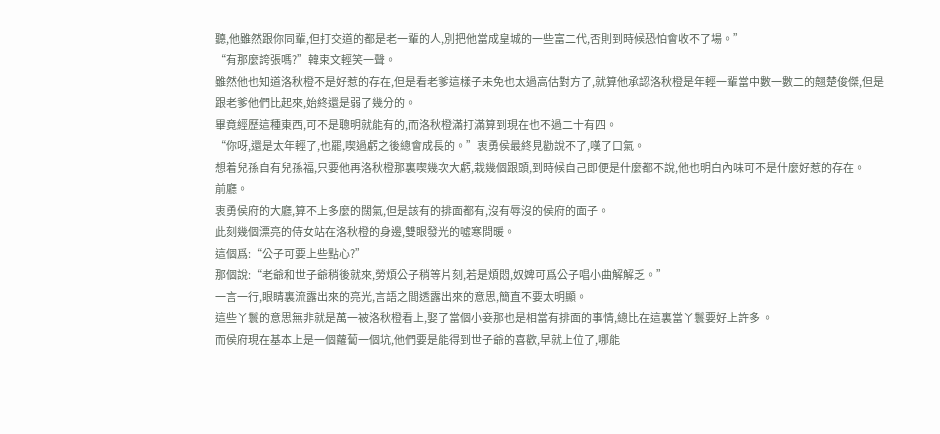聽,他雖然跟你同輩,但打交道的都是老一輩的人,別把他當成皇城的一些富二代,否則到時候恐怕會收不了場。”
“有那麼誇張嗎?”韓束文輕笑一聲。
雖然他也知道洛秋橙不是好惹的存在,但是看老爹這樣子未免也太過高估對方了,就算他承認洛秋橙是年輕一輩當中數一數二的翹楚俊傑,但是跟老爹他們比起來,始終還是弱了幾分的。
畢竟經歷這種東西,可不是聰明就能有的,而洛秋橙滿打滿算到現在也不過二十有四。
“你呀,還是太年輕了,也罷,喫過虧之後總會成長的。”衷勇侯最終見勸說不了,嘆了口氣。
想着兒孫自有兒孫福,只要他再洛秋橙那裏喫幾次大虧,栽幾個跟頭,到時候自己即便是什麼都不說,他也明白內味可不是什麼好惹的存在。
前廳。
衷勇侯府的大廳,算不上多麼的闊氣,但是該有的排面都有,沒有辱沒的侯府的面子。
此刻幾個漂亮的侍女站在洛秋橙的身邊,雙眼發光的噓寒問暖。
這個爲:“公子可要上些點心?”
那個說:“老爺和世子爺稍後就來,勞煩公子稍等片刻,若是煩悶,奴婢可爲公子唱小曲解解乏。”
一言一行,眼睛裏流露出來的亮光,言語之間透露出來的意思,簡直不要太明顯。
這些丫鬟的意思無非就是萬一被洛秋橙看上,娶了當個小妾那也是相當有排面的事情,總比在這裏當丫鬟要好上許多 。
而侯府現在基本上是一個蘿蔔一個坑,他們要是能得到世子爺的喜歡,早就上位了,哪能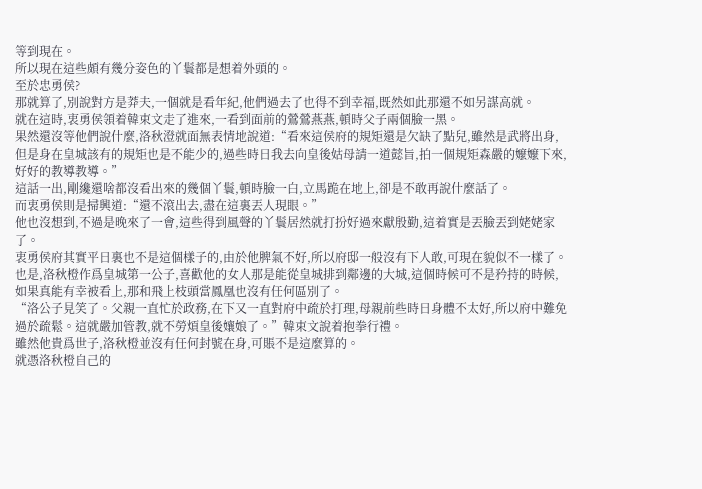等到現在。
所以現在這些頗有幾分姿色的丫鬟都是想着外頭的。
至於忠勇侯?
那就算了,別說對方是莽夫,一個就是看年紀,他們過去了也得不到幸福,既然如此那還不如另謀高就。
就在這時,衷勇侯領着韓束文走了進來,一看到面前的鶯鶯燕燕,頓時父子兩個臉一黑。
果然還沒等他們說什麼,洛秋澄就面無表情地說道:“看來這侯府的規矩還是欠缺了點兒,雖然是武將出身,但是身在皇城該有的規矩也是不能少的,過些時日我去向皇後姑母請一道懿旨,拍一個規矩森嚴的嬤嬤下來,好好的教導教導。”
這話一出,剛纔還啥都沒看出來的幾個丫鬟,頓時臉一白,立馬跪在地上,卻是不敢再說什麼話了。
而衷勇侯則是掃興道:“還不滾出去,盡在這裏丟人現眼。”
他也沒想到,不過是晚來了一會,這些得到風聲的丫鬟居然就打扮好過來獻殷勤,這着實是丟臉丟到姥姥家了。
衷勇侯府其實平日裏也不是這個樣子的,由於他脾氣不好,所以府邸一般沒有下人敢,可現在貌似不一樣了。
也是,洛秋橙作爲皇城第一公子,喜歡他的女人那是能從皇城排到鄰邊的大城,這個時候可不是矜持的時候,如果真能有幸被看上,那和飛上枝頭當鳳凰也沒有任何區別了。
“洛公子見笑了。父親一直忙於政務,在下又一直對府中疏於打理,母親前些時日身體不太好,所以府中難免過於疏鬆。這就嚴加管教,就不勞煩皇後孃娘了。”韓束文說着抱拳行禮。
雖然他貴爲世子,洛秋橙並沒有任何封號在身,可賬不是這麼算的。
就憑洛秋橙自己的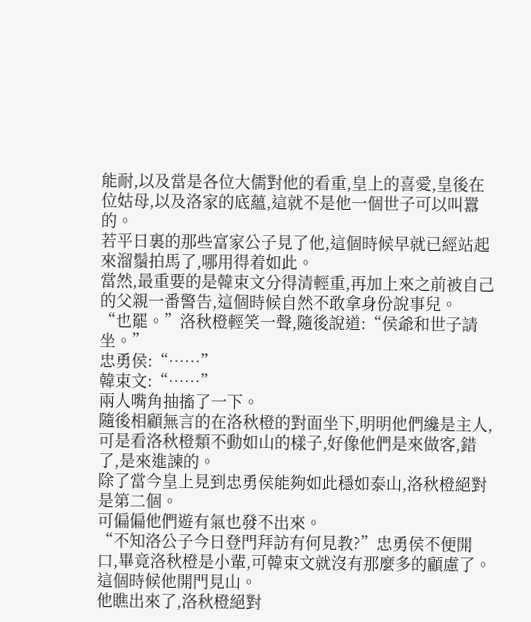能耐,以及當是各位大儒對他的看重,皇上的喜愛,皇後在位姑母,以及洛家的底蘊,這就不是他一個世子可以叫囂的。
若平日裏的那些富家公子見了他,這個時候早就已經站起來溜鬚拍馬了,哪用得着如此。
當然,最重要的是韓束文分得清輕重,再加上來之前被自己的父親一番警告,這個時候自然不敢拿身份說事兒。
“也罷。”洛秋橙輕笑一聲,隨後說道:“侯爺和世子請坐。”
忠勇侯:“……”
韓束文:“……”
兩人嘴角抽搐了一下。
隨後相顧無言的在洛秋橙的對面坐下,明明他們纔是主人,可是看洛秋橙類不動如山的樣子,好像他們是來做客,錯了,是來進諫的。
除了當今皇上見到忠勇侯能夠如此穩如泰山,洛秋橙絕對是第二個。
可偏偏他們遊有氣也發不出來。
“不知洛公子今日登門拜訪有何見教?”忠勇侯不便開口,畢竟洛秋橙是小輩,可韓束文就沒有那麼多的顧慮了。
這個時候他開門見山。
他瞧出來了,洛秋橙絕對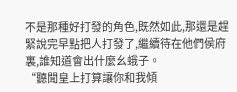不是那種好打發的角色,既然如此,那還是趕緊說完早點把人打發了,繼續待在他們侯府裏,誰知道會出什麼幺蛾子。
“聽聞皇上打算讓你和我傾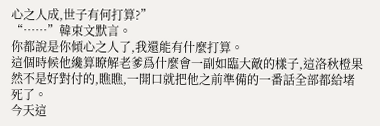心之人成,世子有何打算?”
“……”韓束文默言。
你都說是你傾心之人了,我還能有什麼打算。
這個時候他纔算瞭解老爹爲什麼會一副如臨大敵的樣子,這洛秋橙果然不是好對付的,瞧瞧,一開口就把他之前準備的一番話全部都給堵死了。
今天這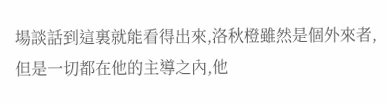場談話到這裏就能看得出來,洛秋橙雖然是個外來者,但是一切都在他的主導之內,他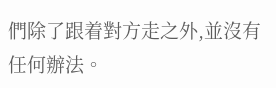們除了跟着對方走之外,並沒有任何辦法。